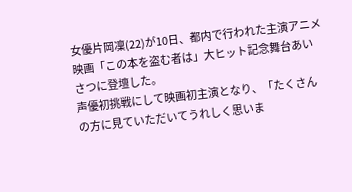女優片岡凜(22)が10日、都内で行われた主演アニメ映画「この本を盗む者は」大ヒット記念舞台あいさつに登壇した。
声優初挑戦にして映画初主演となり、「たくさんの方に見ていただいてうれしく思いま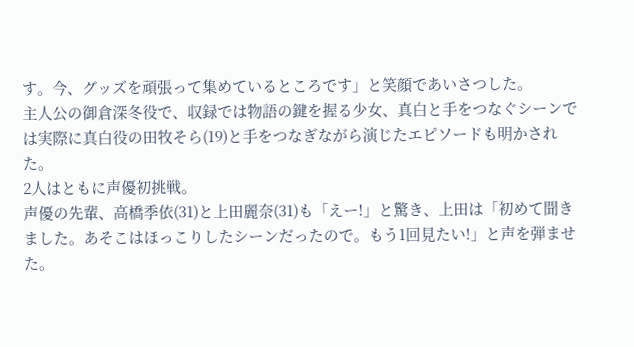す。今、グッズを頑張って集めているところです」と笑顔であいさつした。
主人公の御倉深冬役で、収録では物語の鍵を握る少女、真白と手をつなぐシーンでは実際に真白役の田牧そら(19)と手をつなぎながら演じたエピソードも明かされた。
2人はともに声優初挑戦。
声優の先輩、高橋季依(31)と上田麗奈(31)も「えー!」と驚き、上田は「初めて聞きました。あそこはほっこりしたシーンだったので。もう1回見たい!」と声を弾ませた。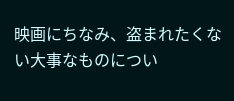映画にちなみ、盗まれたくない大事なものについ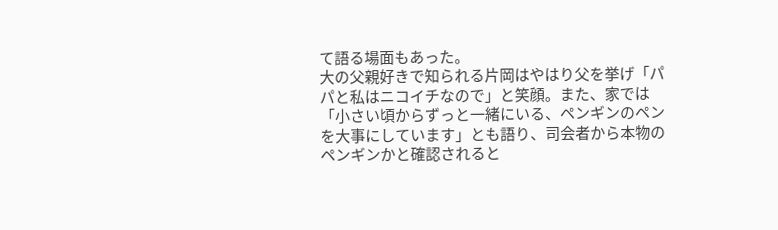て語る場面もあった。
大の父親好きで知られる片岡はやはり父を挙げ「パパと私はニコイチなので」と笑顔。また、家では「小さい頃からずっと一緒にいる、ペンギンのペンを大事にしています」とも語り、司会者から本物のペンギンかと確認されると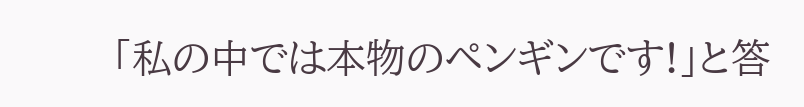「私の中では本物のペンギンです!」と答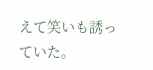えて笑いも誘っていた。